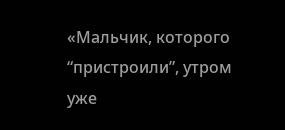«Мальчик, которого “пристроили”, утром уже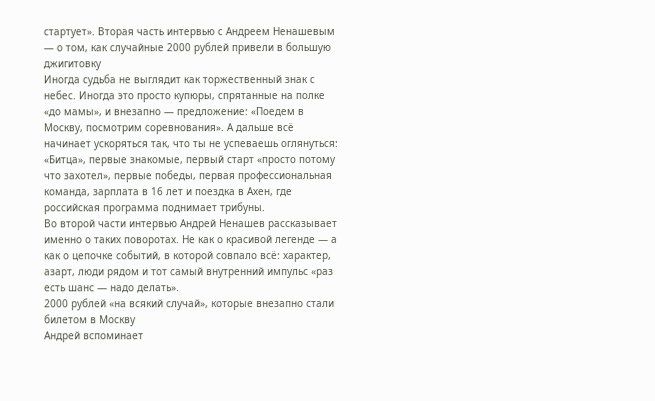стартует». Вторая часть интервью с Андреем Ненашевым — о том, как случайные 2000 рублей привели в большую джигитовку
Иногда судьба не выглядит как торжественный знак с небес. Иногда это просто купюры, спрятанные на полке «до мамы», и внезапно — предложение: «Поедем в Москву, посмотрим соревнования». А дальше всё начинает ускоряться так, что ты не успеваешь оглянуться: «Битца», первые знакомые, первый старт «просто потому что захотел», первые победы, первая профессиональная команда, зарплата в 16 лет и поездка в Ахен, где российская программа поднимает трибуны.
Во второй части интервью Андрей Ненашев рассказывает именно о таких поворотах. Не как о красивой легенде — а как о цепочке событий, в которой совпало всё: характер, азарт, люди рядом и тот самый внутренний импульс «раз есть шанс — надо делать».
2000 рублей «на всякий случай», которые внезапно стали билетом в Москву
Андрей вспоминает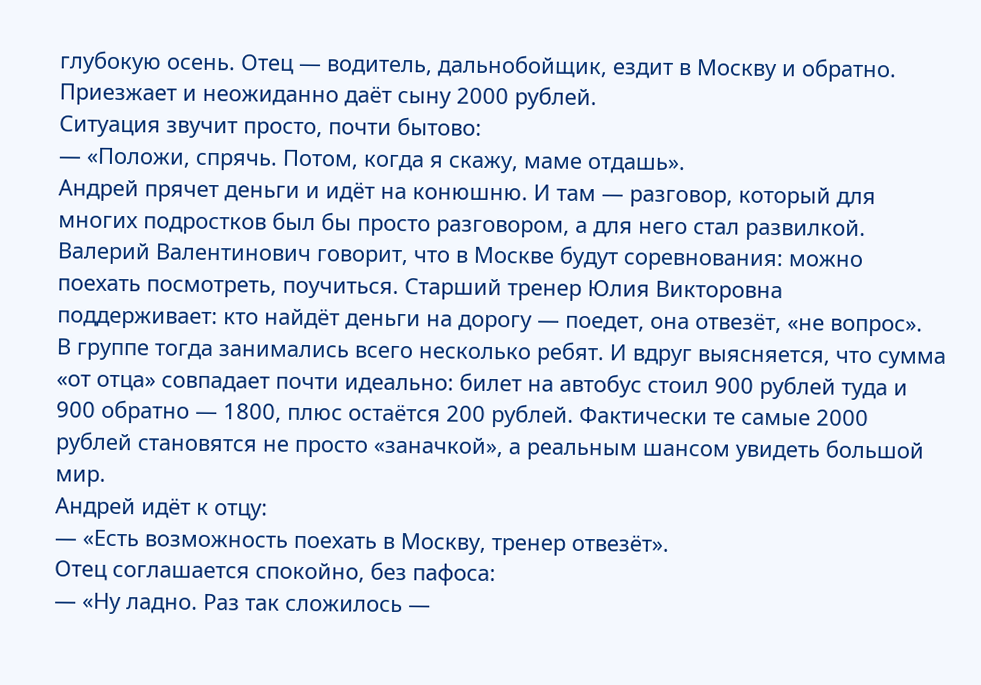глубокую осень. Отец — водитель, дальнобойщик, ездит в Москву и обратно. Приезжает и неожиданно даёт сыну 2000 рублей.
Ситуация звучит просто, почти бытово:
— «Положи, спрячь. Потом, когда я скажу, маме отдашь».
Андрей прячет деньги и идёт на конюшню. И там — разговор, который для многих подростков был бы просто разговором, а для него стал развилкой. Валерий Валентинович говорит, что в Москве будут соревнования: можно поехать посмотреть, поучиться. Старший тренер Юлия Викторовна поддерживает: кто найдёт деньги на дорогу — поедет, она отвезёт, «не вопрос».
В группе тогда занимались всего несколько ребят. И вдруг выясняется, что сумма «от отца» совпадает почти идеально: билет на автобус стоил 900 рублей туда и 900 обратно — 1800, плюс остаётся 200 рублей. Фактически те самые 2000 рублей становятся не просто «заначкой», а реальным шансом увидеть большой мир.
Андрей идёт к отцу:
— «Есть возможность поехать в Москву, тренер отвезёт».
Отец соглашается спокойно, без пафоса:
— «Ну ладно. Раз так сложилось —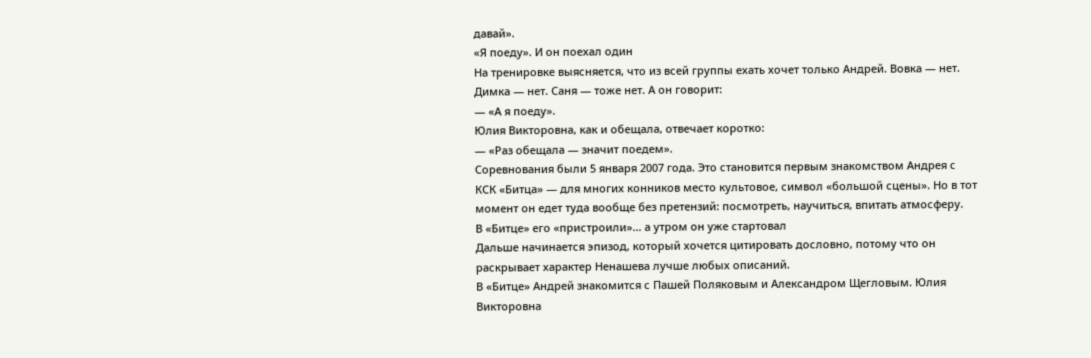давай».
«Я поеду». И он поехал один
На тренировке выясняется, что из всей группы ехать хочет только Андрей. Вовка — нет. Димка — нет. Саня — тоже нет. А он говорит:
— «А я поеду».
Юлия Викторовна, как и обещала, отвечает коротко:
— «Раз обещала — значит поедем».
Соревнования были 5 января 2007 года. Это становится первым знакомством Андрея с КСК «Битца» — для многих конников место культовое, символ «большой сцены». Но в тот момент он едет туда вообще без претензий: посмотреть, научиться, впитать атмосферу.
В «Битце» его «пристроили»… а утром он уже стартовал
Дальше начинается эпизод, который хочется цитировать дословно, потому что он раскрывает характер Ненашева лучше любых описаний.
В «Битце» Андрей знакомится с Пашей Поляковым и Александром Щегловым. Юлия Викторовна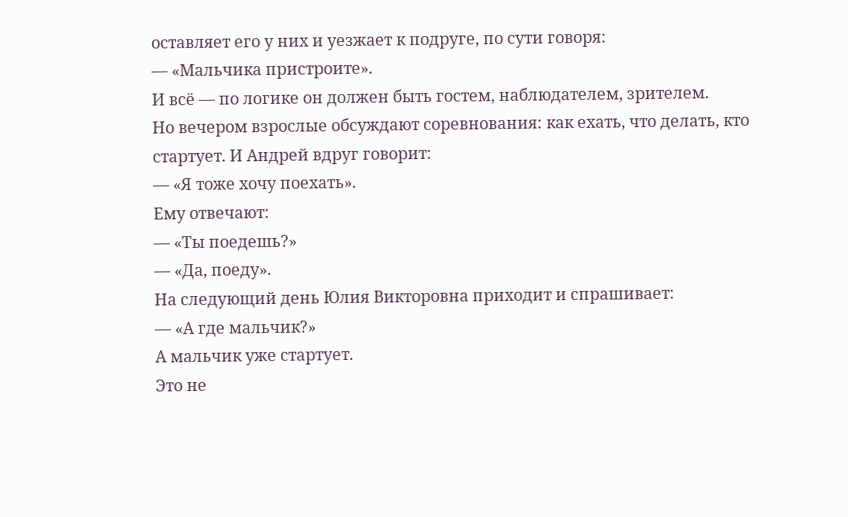оставляет его у них и уезжает к подруге, по сути говоря:
— «Мальчика пристроите».
И всё — по логике он должен быть гостем, наблюдателем, зрителем.
Но вечером взрослые обсуждают соревнования: как ехать, что делать, кто стартует. И Андрей вдруг говорит:
— «Я тоже хочу поехать».
Ему отвечают:
— «Ты поедешь?»
— «Да, поеду».
На следующий день Юлия Викторовна приходит и спрашивает:
— «А где мальчик?»
А мальчик уже стартует.
Это не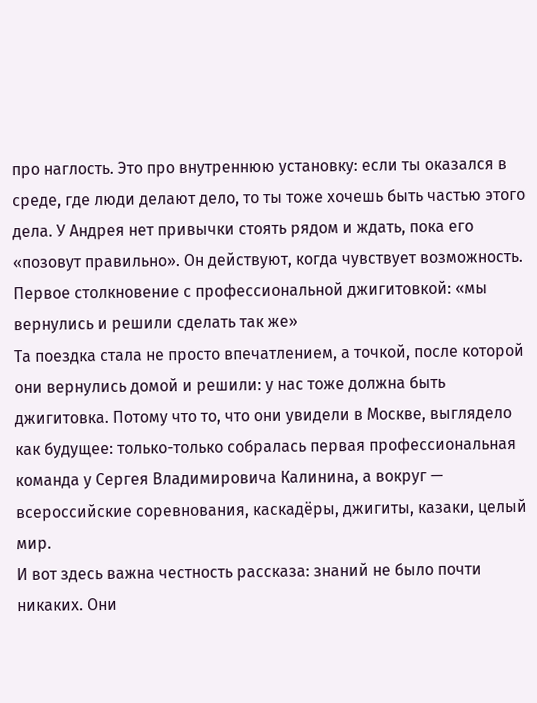про наглость. Это про внутреннюю установку: если ты оказался в среде, где люди делают дело, то ты тоже хочешь быть частью этого дела. У Андрея нет привычки стоять рядом и ждать, пока его «позовут правильно». Он действуют, когда чувствует возможность.
Первое столкновение с профессиональной джигитовкой: «мы вернулись и решили сделать так же»
Та поездка стала не просто впечатлением, а точкой, после которой они вернулись домой и решили: у нас тоже должна быть джигитовка. Потому что то, что они увидели в Москве, выглядело как будущее: только-только собралась первая профессиональная команда у Сергея Владимировича Калинина, а вокруг — всероссийские соревнования, каскадёры, джигиты, казаки, целый мир.
И вот здесь важна честность рассказа: знаний не было почти никаких. Они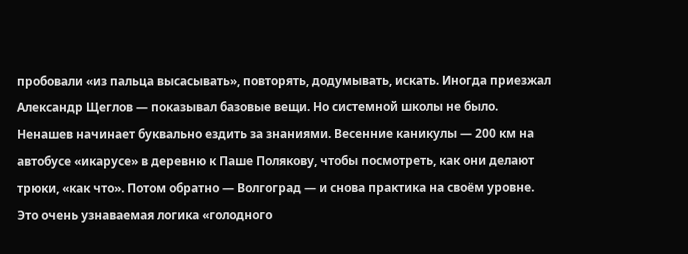пробовали «из пальца высасывать», повторять, додумывать, искать. Иногда приезжал Александр Щеглов — показывал базовые вещи. Но системной школы не было.
Ненашев начинает буквально ездить за знаниями. Весенние каникулы — 200 км на автобусе «икарусе» в деревню к Паше Полякову, чтобы посмотреть, как они делают трюки, «как что». Потом обратно — Волгоград — и снова практика на своём уровне.
Это очень узнаваемая логика «голодного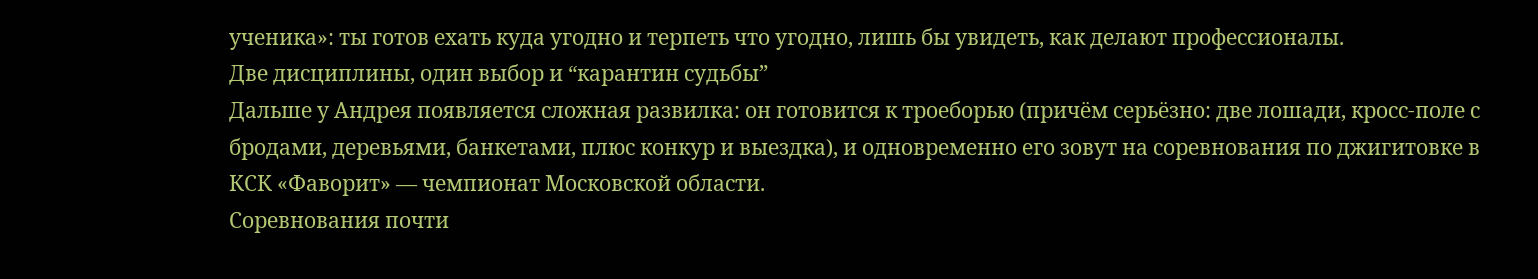ученика»: ты готов ехать куда угодно и терпеть что угодно, лишь бы увидеть, как делают профессионалы.
Две дисциплины, один выбор и “карантин судьбы”
Дальше у Андрея появляется сложная развилка: он готовится к троеборью (причём серьёзно: две лошади, кросс-поле с бродами, деревьями, банкетами, плюс конкур и выездка), и одновременно его зовут на соревнования по джигитовке в КСК «Фаворит» — чемпионат Московской области.
Соревнования почти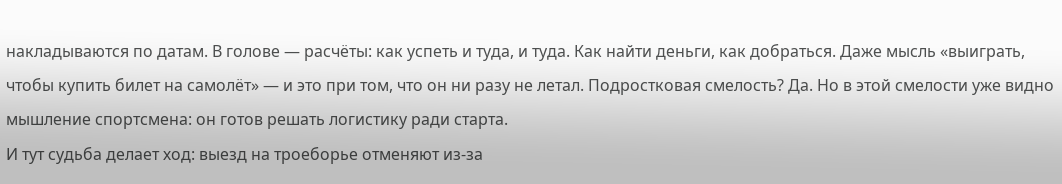накладываются по датам. В голове — расчёты: как успеть и туда, и туда. Как найти деньги, как добраться. Даже мысль «выиграть, чтобы купить билет на самолёт» — и это при том, что он ни разу не летал. Подростковая смелость? Да. Но в этой смелости уже видно мышление спортсмена: он готов решать логистику ради старта.
И тут судьба делает ход: выезд на троеборье отменяют из-за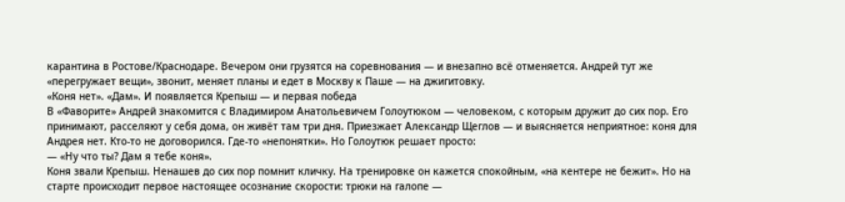карантина в Ростове/Краснодаре. Вечером они грузятся на соревнования — и внезапно всё отменяется. Андрей тут же «перегружает вещи», звонит, меняет планы и едет в Москву к Паше — на джигитовку.
«Коня нет». «Дам». И появляется Крепыш — и первая победа
В «Фаворите» Андрей знакомится с Владимиром Анатольевичем Голоутюком — человеком, с которым дружит до сих пор. Его принимают, расселяют у себя дома, он живёт там три дня. Приезжает Александр Щеглов — и выясняется неприятное: коня для Андрея нет. Кто-то не договорился. Где-то «непонятки». Но Голоутюк решает просто:
— «Ну что ты? Дам я тебе коня».
Коня звали Крепыш. Ненашев до сих пор помнит кличку. На тренировке он кажется спокойным, «на кентере не бежит». Но на старте происходит первое настоящее осознание скорости: трюки на галопе —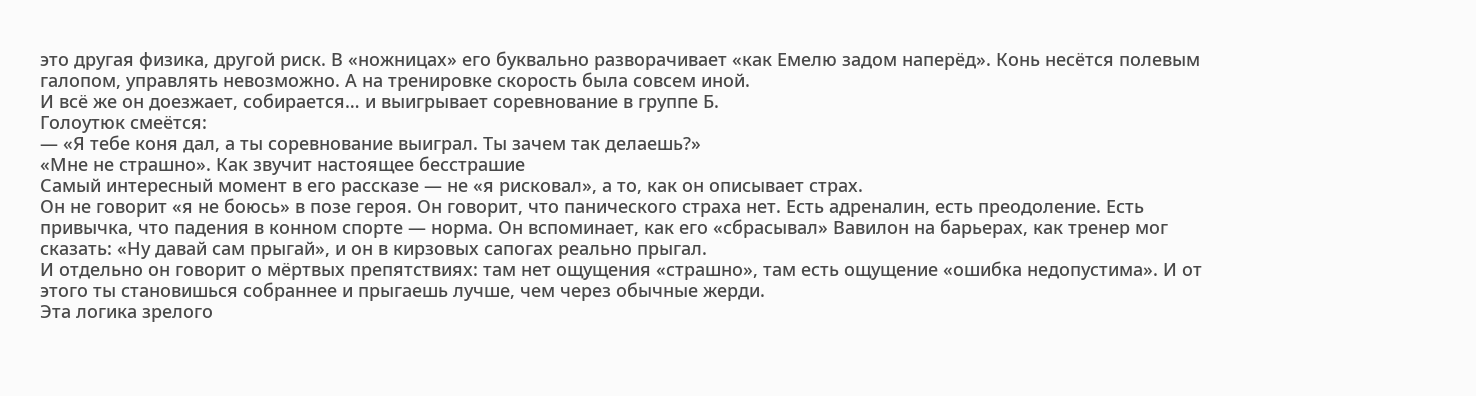это другая физика, другой риск. В «ножницах» его буквально разворачивает «как Емелю задом наперёд». Конь несётся полевым галопом, управлять невозможно. А на тренировке скорость была совсем иной.
И всё же он доезжает, собирается… и выигрывает соревнование в группе Б.
Голоутюк смеётся:
— «Я тебе коня дал, а ты соревнование выиграл. Ты зачем так делаешь?»
«Мне не страшно». Как звучит настоящее бесстрашие
Самый интересный момент в его рассказе — не «я рисковал», а то, как он описывает страх.
Он не говорит «я не боюсь» в позе героя. Он говорит, что панического страха нет. Есть адреналин, есть преодоление. Есть привычка, что падения в конном спорте — норма. Он вспоминает, как его «сбрасывал» Вавилон на барьерах, как тренер мог сказать: «Ну давай сам прыгай», и он в кирзовых сапогах реально прыгал.
И отдельно он говорит о мёртвых препятствиях: там нет ощущения «страшно», там есть ощущение «ошибка недопустима». И от этого ты становишься собраннее и прыгаешь лучше, чем через обычные жерди.
Эта логика зрелого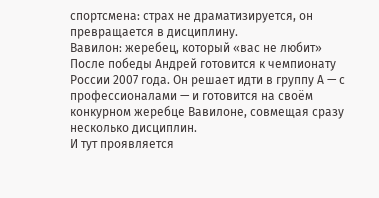спортсмена: страх не драматизируется, он превращается в дисциплину.
Вавилон: жеребец, который «вас не любит»
После победы Андрей готовится к чемпионату России 2007 года. Он решает идти в группу А — с профессионалами — и готовится на своём конкурном жеребце Вавилоне, совмещая сразу несколько дисциплин.
И тут проявляется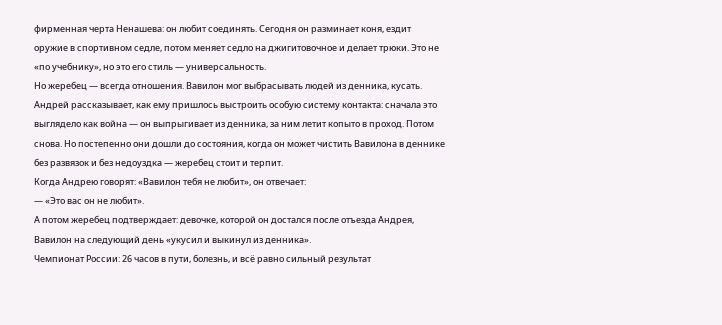фирменная черта Ненашева: он любит соединять. Сегодня он разминает коня, ездит оружие в спортивном седле, потом меняет седло на джигитовочное и делает трюки. Это не «по учебнику», но это его стиль — универсальность.
Но жеребец — всегда отношения. Вавилон мог выбрасывать людей из денника, кусать. Андрей рассказывает, как ему пришлось выстроить особую систему контакта: сначала это выглядело как война — он выпрыгивает из денника, за ним летит копыто в проход. Потом снова. Но постепенно они дошли до состояния, когда он может чистить Вавилона в деннике без развязок и без недоуздка — жеребец стоит и терпит.
Когда Андрею говорят: «Вавилон тебя не любит», он отвечает:
— «Это вас он не любит».
А потом жеребец подтверждает: девочке, которой он достался после отъезда Андрея, Вавилон на следующий день «укусил и выкинул из денника».
Чемпионат России: 26 часов в пути, болезнь, и всё равно сильный результат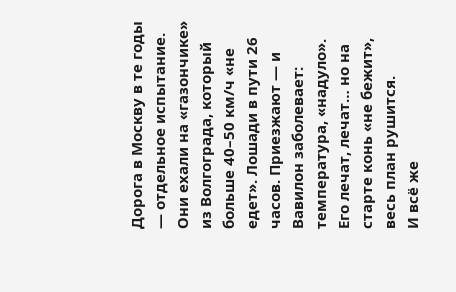Дорога в Москву в те годы — отдельное испытание. Они ехали на «газончике» из Волгограда, который больше 40–50 км/ч «не едет». Лошади в пути 26 часов. Приезжают — и Вавилон заболевает: температура, «надуло». Его лечат, лечат… но на старте конь «не бежит», весь план рушится.
И всё же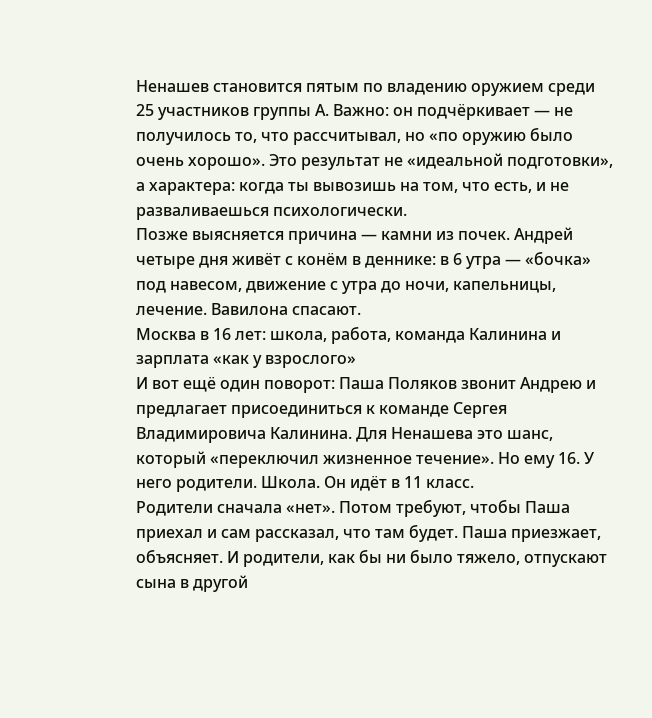Ненашев становится пятым по владению оружием среди 25 участников группы А. Важно: он подчёркивает — не получилось то, что рассчитывал, но «по оружию было очень хорошо». Это результат не «идеальной подготовки», а характера: когда ты вывозишь на том, что есть, и не разваливаешься психологически.
Позже выясняется причина — камни из почек. Андрей четыре дня живёт с конём в деннике: в 6 утра — «бочка» под навесом, движение с утра до ночи, капельницы, лечение. Вавилона спасают.
Москва в 16 лет: школа, работа, команда Калинина и зарплата «как у взрослого»
И вот ещё один поворот: Паша Поляков звонит Андрею и предлагает присоединиться к команде Сергея Владимировича Калинина. Для Ненашева это шанс, который «переключил жизненное течение». Но ему 16. У него родители. Школа. Он идёт в 11 класс.
Родители сначала «нет». Потом требуют, чтобы Паша приехал и сам рассказал, что там будет. Паша приезжает, объясняет. И родители, как бы ни было тяжело, отпускают сына в другой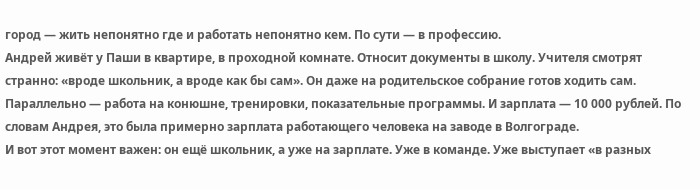город — жить непонятно где и работать непонятно кем. По сути — в профессию.
Андрей живёт у Паши в квартире, в проходной комнате. Относит документы в школу. Учителя смотрят странно: «вроде школьник, а вроде как бы сам». Он даже на родительское собрание готов ходить сам.
Параллельно — работа на конюшне, тренировки, показательные программы. И зарплата — 10 000 рублей. По словам Андрея, это была примерно зарплата работающего человека на заводе в Волгограде.
И вот этот момент важен: он ещё школьник, а уже на зарплате. Уже в команде. Уже выступает «в разных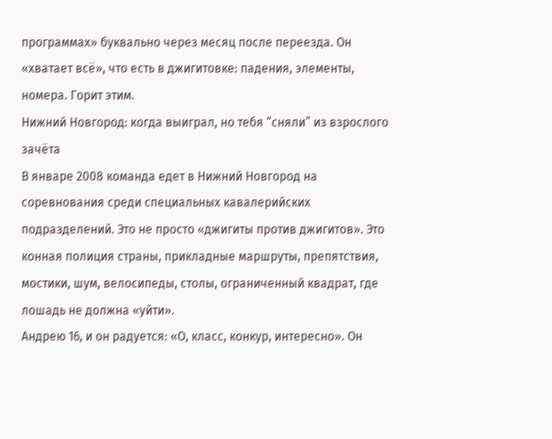программах» буквально через месяц после переезда. Он «хватает всё», что есть в джигитовке: падения, элементы, номера. Горит этим.
Нижний Новгород: когда выиграл, но тебя “сняли” из взрослого зачёта
В январе 2008 команда едет в Нижний Новгород на соревнования среди специальных кавалерийских подразделений. Это не просто «джигиты против джигитов». Это конная полиция страны, прикладные маршруты, препятствия, мостики, шум, велосипеды, столы, ограниченный квадрат, где лошадь не должна «уйти».
Андрею 16, и он радуется: «О, класс, конкур, интересно». Он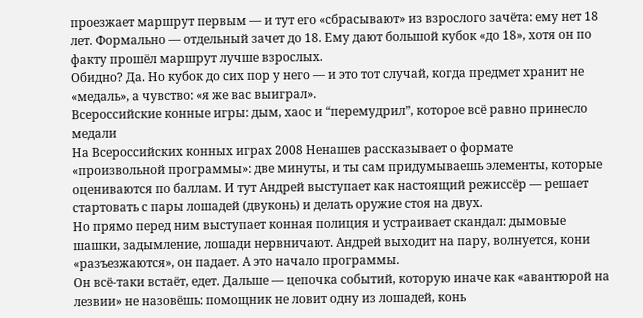проезжает маршрут первым — и тут его «сбрасывают» из взрослого зачёта: ему нет 18 лет. Формально — отдельный зачет до 18. Ему дают большой кубок «до 18», хотя он по факту прошёл маршрут лучше взрослых.
Обидно? Да. Но кубок до сих пор у него — и это тот случай, когда предмет хранит не «медаль», а чувство: «я же вас выиграл».
Всероссийские конные игры: дым, хаос и “перемудрил”, которое всё равно принесло медали
На Всероссийских конных играх 2008 Ненашев рассказывает о формате «произвольной программы»: две минуты, и ты сам придумываешь элементы, которые оцениваются по баллам. И тут Андрей выступает как настоящий режиссёр — решает стартовать с пары лошадей (двуконь) и делать оружие стоя на двух.
Но прямо перед ним выступает конная полиция и устраивает скандал: дымовые шашки, задымление, лошади нервничают. Андрей выходит на пару, волнуется, кони «разъезжаются», он падает. А это начало программы.
Он всё-таки встаёт, едет. Дальше — цепочка событий, которую иначе как «авантюрой на лезвии» не назовёшь: помощник не ловит одну из лошадей, конь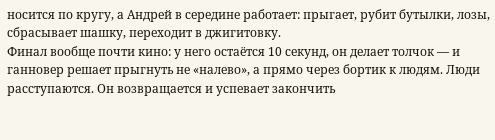носится по кругу, а Андрей в середине работает: прыгает, рубит бутылки, лозы, сбрасывает шашку, переходит в джигитовку.
Финал вообще почти кино: у него остаётся 10 секунд, он делает толчок — и ганновер решает прыгнуть не «налево», а прямо через бортик к людям. Люди расступаются. Он возвращается и успевает закончить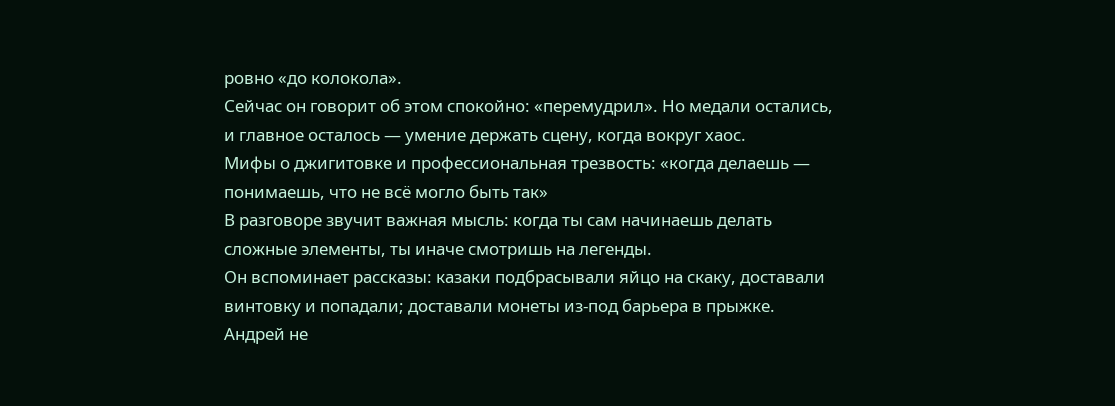ровно «до колокола».
Сейчас он говорит об этом спокойно: «перемудрил». Но медали остались, и главное осталось — умение держать сцену, когда вокруг хаос.
Мифы о джигитовке и профессиональная трезвость: «когда делаешь — понимаешь, что не всё могло быть так»
В разговоре звучит важная мысль: когда ты сам начинаешь делать сложные элементы, ты иначе смотришь на легенды.
Он вспоминает рассказы: казаки подбрасывали яйцо на скаку, доставали винтовку и попадали; доставали монеты из-под барьера в прыжке. Андрей не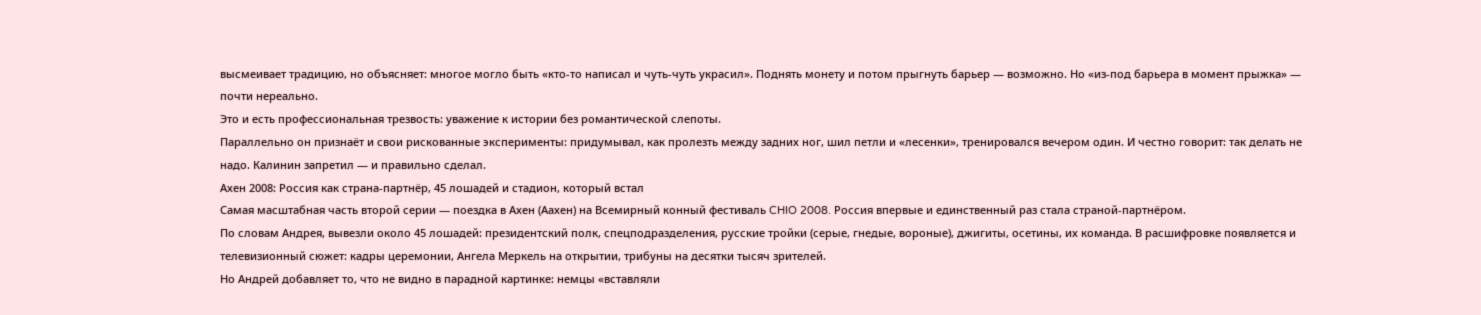высмеивает традицию, но объясняет: многое могло быть «кто-то написал и чуть-чуть украсил». Поднять монету и потом прыгнуть барьер — возможно. Но «из-под барьера в момент прыжка» — почти нереально.
Это и есть профессиональная трезвость: уважение к истории без романтической слепоты.
Параллельно он признаёт и свои рискованные эксперименты: придумывал, как пролезть между задних ног, шил петли и «лесенки», тренировался вечером один. И честно говорит: так делать не надо. Калинин запретил — и правильно сделал.
Ахен 2008: Россия как страна-партнёр, 45 лошадей и стадион, который встал
Самая масштабная часть второй серии — поездка в Ахен (Аахен) на Всемирный конный фестиваль CHIO 2008. Россия впервые и единственный раз стала страной-партнёром.
По словам Андрея, вывезли около 45 лошадей: президентский полк, спецподразделения, русские тройки (серые, гнедые, вороные), джигиты, осетины, их команда. В расшифровке появляется и телевизионный сюжет: кадры церемонии, Ангела Меркель на открытии, трибуны на десятки тысяч зрителей.
Но Андрей добавляет то, что не видно в парадной картинке: немцы «вставляли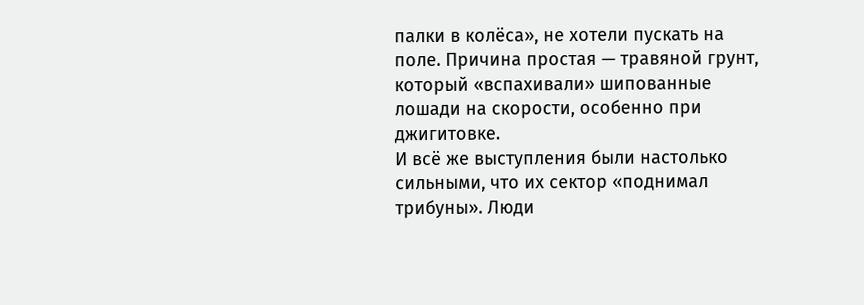палки в колёса», не хотели пускать на поле. Причина простая — травяной грунт, который «вспахивали» шипованные лошади на скорости, особенно при джигитовке.
И всё же выступления были настолько сильными, что их сектор «поднимал трибуны». Люди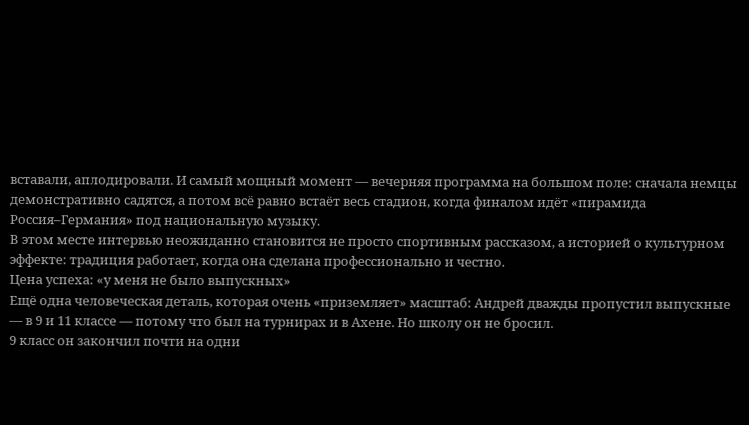вставали, аплодировали. И самый мощный момент — вечерняя программа на большом поле: сначала немцы демонстративно садятся, а потом всё равно встаёт весь стадион, когда финалом идёт «пирамида Россия–Германия» под национальную музыку.
В этом месте интервью неожиданно становится не просто спортивным рассказом, а историей о культурном эффекте: традиция работает, когда она сделана профессионально и честно.
Цена успеха: «у меня не было выпускных»
Ещё одна человеческая деталь, которая очень «приземляет» масштаб: Андрей дважды пропустил выпускные — в 9 и 11 классе — потому что был на турнирах и в Ахене. Но школу он не бросил.
9 класс он закончил почти на одни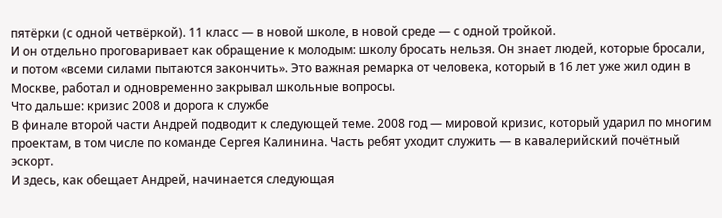пятёрки (с одной четвёркой). 11 класс — в новой школе, в новой среде — с одной тройкой.
И он отдельно проговаривает как обращение к молодым: школу бросать нельзя. Он знает людей, которые бросали, и потом «всеми силами пытаются закончить». Это важная ремарка от человека, который в 16 лет уже жил один в Москве, работал и одновременно закрывал школьные вопросы.
Что дальше: кризис 2008 и дорога к службе
В финале второй части Андрей подводит к следующей теме. 2008 год — мировой кризис, который ударил по многим проектам, в том числе по команде Сергея Калинина. Часть ребят уходит служить — в кавалерийский почётный эскорт.
И здесь, как обещает Андрей, начинается следующая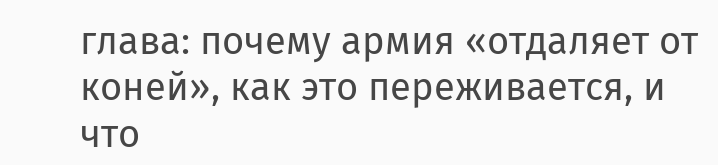глава: почему армия «отдаляет от коней», как это переживается, и что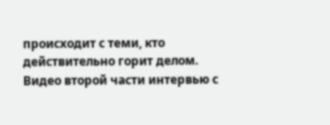происходит с теми, кто действительно горит делом.
Видео второй части интервью с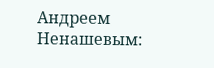Андреем Ненашевым: